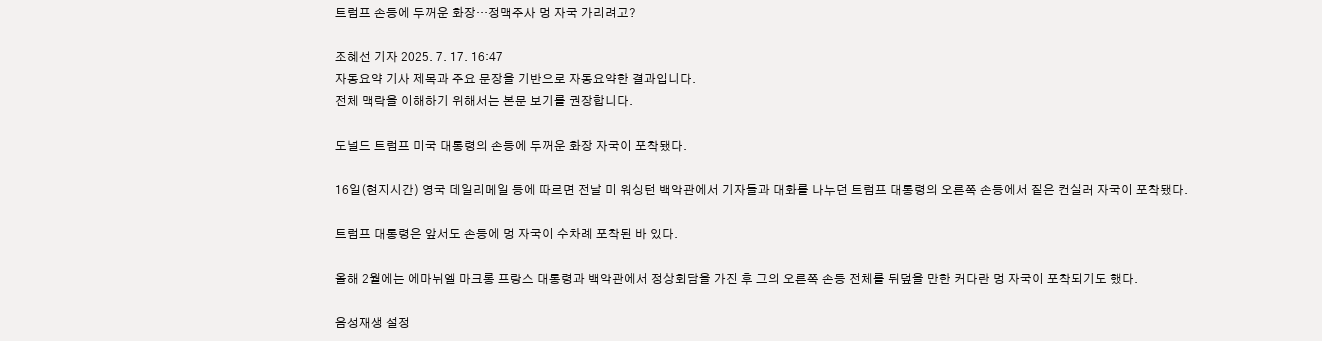트럼프 손등에 두꺼운 화장…정맥주사 멍 자국 가리려고?

조혜선 기자 2025. 7. 17. 16:47
자동요약 기사 제목과 주요 문장을 기반으로 자동요약한 결과입니다.
전체 맥락을 이해하기 위해서는 본문 보기를 권장합니다.

도널드 트럼프 미국 대통령의 손등에 두꺼운 화장 자국이 포착됐다.

16일(현지시간) 영국 데일리메일 등에 따르면 전날 미 워싱턴 백악관에서 기자들과 대화를 나누던 트럼프 대통령의 오른쪽 손등에서 짙은 컨실러 자국이 포착됐다.

트럼프 대통령은 앞서도 손등에 멍 자국이 수차례 포착된 바 있다.

올해 2월에는 에마뉘엘 마크롱 프랑스 대통령과 백악관에서 정상회담을 가진 후 그의 오른쪽 손등 전체를 뒤덮을 만한 커다란 멍 자국이 포착되기도 했다.

음성재생 설정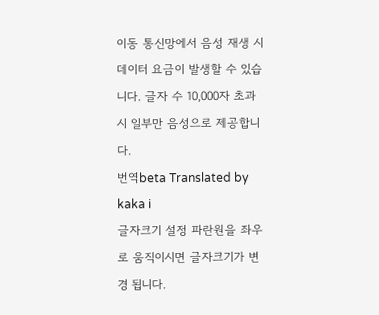이동 통신망에서 음성 재생 시 데이터 요금이 발생할 수 있습니다. 글자 수 10,000자 초과 시 일부만 음성으로 제공합니다.
번역beta Translated by kaka i
글자크기 설정 파란원을 좌우로 움직이시면 글자크기가 변경 됩니다.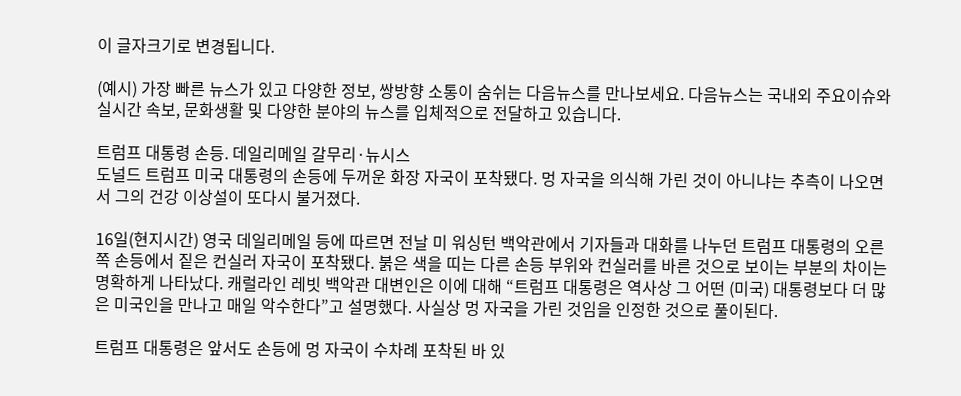이 글자크기로 변경됩니다.

(예시) 가장 빠른 뉴스가 있고 다양한 정보, 쌍방향 소통이 숨쉬는 다음뉴스를 만나보세요. 다음뉴스는 국내외 주요이슈와 실시간 속보, 문화생활 및 다양한 분야의 뉴스를 입체적으로 전달하고 있습니다.

트럼프 대통령 손등. 데일리메일 갈무리·뉴시스
도널드 트럼프 미국 대통령의 손등에 두꺼운 화장 자국이 포착됐다. 멍 자국을 의식해 가린 것이 아니냐는 추측이 나오면서 그의 건강 이상설이 또다시 불거졌다.

16일(현지시간) 영국 데일리메일 등에 따르면 전날 미 워싱턴 백악관에서 기자들과 대화를 나누던 트럼프 대통령의 오른쪽 손등에서 짙은 컨실러 자국이 포착됐다. 붉은 색을 띠는 다른 손등 부위와 컨실러를 바른 것으로 보이는 부분의 차이는 명확하게 나타났다. 캐럴라인 레빗 백악관 대변인은 이에 대해 “트럼프 대통령은 역사상 그 어떤 (미국) 대통령보다 더 많은 미국인을 만나고 매일 악수한다”고 설명했다. 사실상 멍 자국을 가린 것임을 인정한 것으로 풀이된다.

트럼프 대통령은 앞서도 손등에 멍 자국이 수차례 포착된 바 있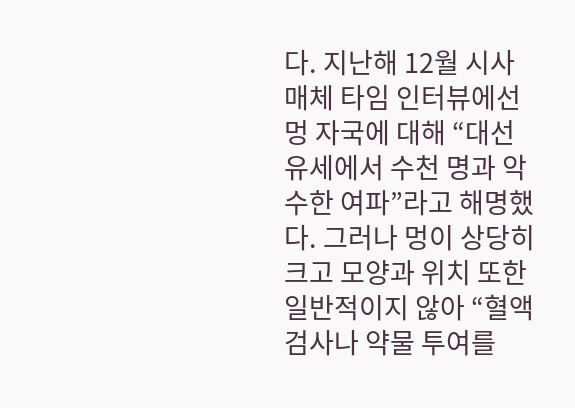다. 지난해 12월 시사매체 타임 인터뷰에선 멍 자국에 대해 “대선 유세에서 수천 명과 악수한 여파”라고 해명했다. 그러나 멍이 상당히 크고 모양과 위치 또한 일반적이지 않아 “혈액 검사나 약물 투여를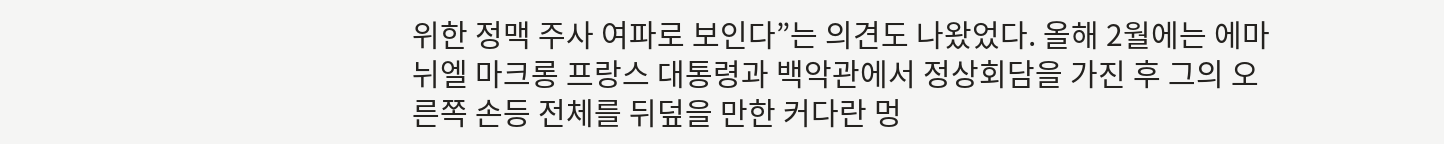위한 정맥 주사 여파로 보인다”는 의견도 나왔었다. 올해 2월에는 에마뉘엘 마크롱 프랑스 대통령과 백악관에서 정상회담을 가진 후 그의 오른쪽 손등 전체를 뒤덮을 만한 커다란 멍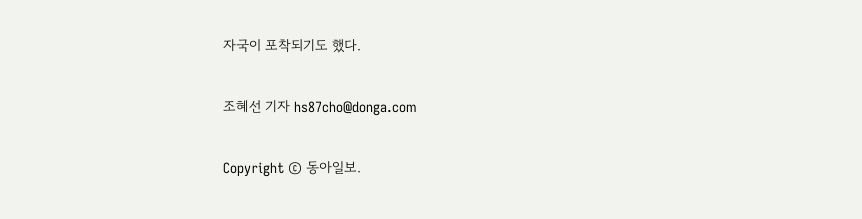자국이 포착되기도 했다.

조혜선 기자 hs87cho@donga.com

Copyright © 동아일보.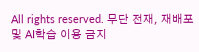All rights reserved. 무단 전재, 재배포 및 AI학습 이용 금지